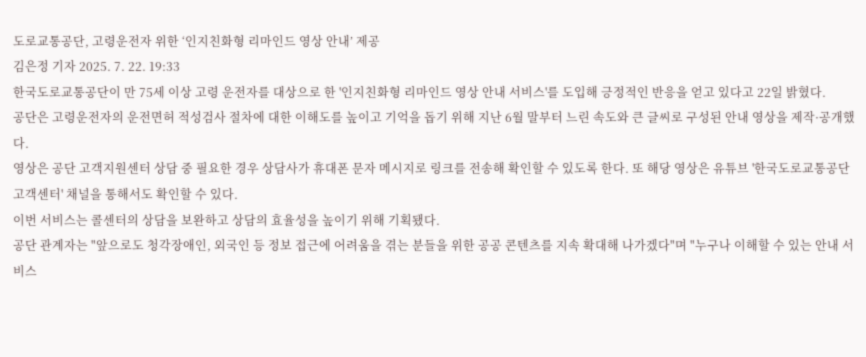도로교통공단, 고령운전자 위한 ‘인지친화형 리마인드 영상 안내’ 제공
김은정 기자 2025. 7. 22. 19:33
한국도로교통공단이 만 75세 이상 고령 운전자를 대상으로 한 '인지친화형 리마인드 영상 안내 서비스'를 도입해 긍정적인 반응을 얻고 있다고 22일 밝혔다.
공단은 고령운전자의 운전면허 적성검사 절차에 대한 이해도를 높이고 기억을 돕기 위해 지난 6월 말부터 느린 속도와 큰 글씨로 구성된 안내 영상을 제작·공개했다.
영상은 공단 고객지원센터 상담 중 필요한 경우 상담사가 휴대폰 문자 메시지로 링크를 전송해 확인할 수 있도록 한다. 또 해당 영상은 유튜브 '한국도로교통공단 고객센터' 채널을 통해서도 확인할 수 있다.
이번 서비스는 콜센터의 상담을 보완하고 상담의 효율성을 높이기 위해 기획됐다.
공단 관계자는 "앞으로도 청각장애인, 외국인 등 정보 접근에 어려움을 겪는 분들을 위한 공공 콘텐츠를 지속 확대해 나가겠다"며 "누구나 이해할 수 있는 안내 서비스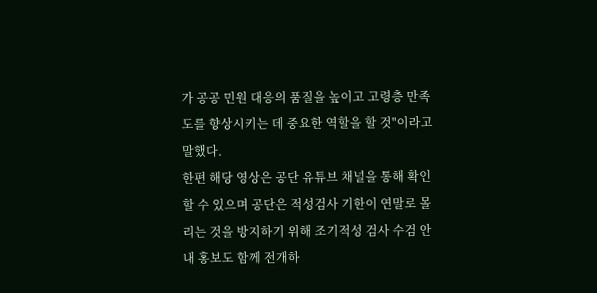가 공공 민원 대응의 품질을 높이고 고령층 만족도를 향상시키는 데 중요한 역할을 할 것"이라고 말했다.
한편 해당 영상은 공단 유튜브 채널을 통해 확인할 수 있으며 공단은 적성검사 기한이 연말로 몰리는 것을 방지하기 위해 조기적성 검사 수검 안내 홍보도 함께 전개하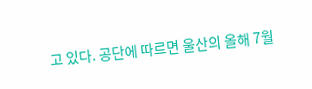고 있다. 공단에 따르면 울산의 올해 7월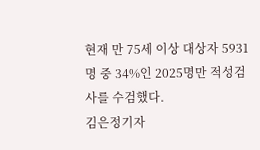현재 만 75세 이상 대상자 5931명 중 34%인 2025명만 적성검사를 수검했다.
김은정기자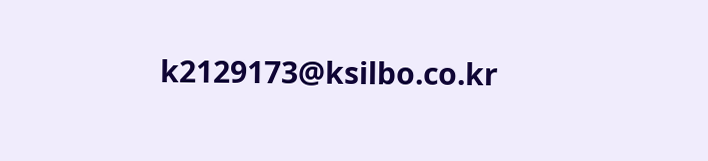k2129173@ksilbo.co.kr